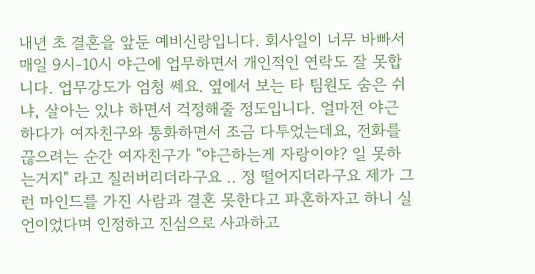내년 초 결혼을 앞둔 예비신랑입니다. 회사일이 너무 바빠서 매일 9시-10시 야근에 업무하면서 개인적인 연락도 잘 못합니다. 업무강도가 엄청 쎄요. 옆에서 보는 타 팀원도 숨은 쉬냐, 살아는 있냐 하면서 걱정해줄 정도입니다. 얼마전 야근하다가 여자친구와 통화하면서 조금 다투었는데요, 전화를 끊으려는 순간 여자친구가 "야근하는게 자랑이야? 일 못하는거지" 라고 질러버리더라구요 .. 정 떨어지더라구요 제가 그런 마인드를 가진 사람과 결혼 못한다고 파혼하자고 하니 실언이었다며 인정하고 진심으로 사과하고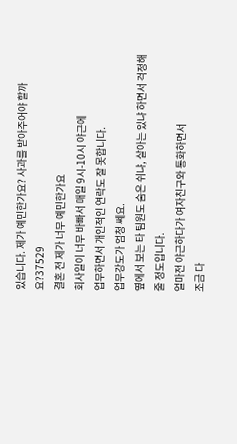있습니다. 제가 예민한가요? 사과를 받아주어야 할까요?37529
결혼 전 제가 너무 예민한가요
회사일이 너무 바빠서 매일 9시-10시 야근에
업무하면서 개인적인 연락도 잘 못합니다.
업무강도가 엄청 쎄요.
옆에서 보는 타 팀원도 숨은 쉬냐, 살아는 있냐 하면서 걱정해줄 정도입니다.
얼마전 야근하다가 여자친구와 통화하면서
조금 다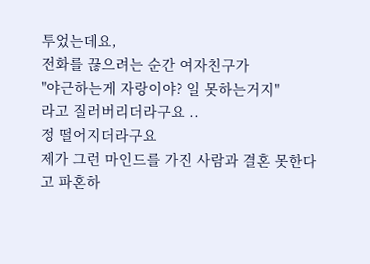투었는데요,
전화를 끊으려는 순간 여자친구가
"야근하는게 자랑이야? 일 못하는거지"
라고 질러버리더라구요 ..
정 떨어지더라구요
제가 그런 마인드를 가진 사람과 결혼 못한다고 파혼하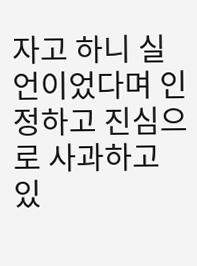자고 하니 실언이었다며 인정하고 진심으로 사과하고 있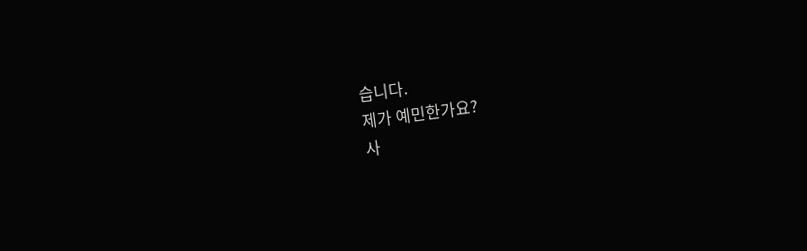습니다.
제가 예민한가요?
사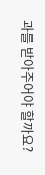과를 받아주어야 할까요?